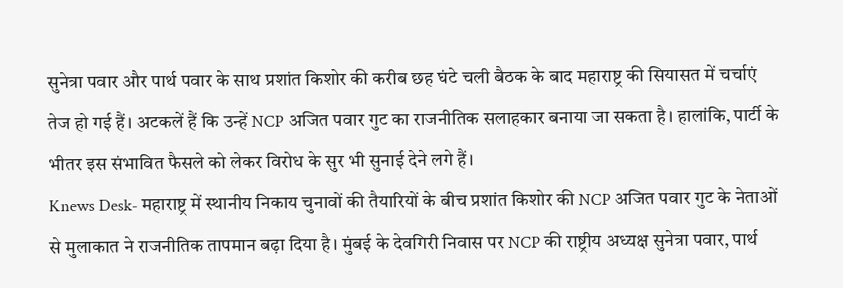सुनेत्रा पवार और पार्थ पवार के साथ प्रशांत किशोर की करीब छह घंटे चली बैठक के बाद महाराष्ट्र की सियासत में चर्चाएं तेज हो गई हैं। अटकलें हैं कि उन्हें NCP अजित पवार गुट का राजनीतिक सलाहकार बनाया जा सकता है। हालांकि, पार्टी के भीतर इस संभावित फैसले को लेकर विरोध के सुर भी सुनाई देने लगे हैं।
Knews Desk- महाराष्ट्र में स्थानीय निकाय चुनावों की तैयारियों के बीच प्रशांत किशोर की NCP अजित पवार गुट के नेताओं से मुलाकात ने राजनीतिक तापमान बढ़ा दिया है। मुंबई के देवगिरी निवास पर NCP की राष्ट्रीय अध्यक्ष सुनेत्रा पवार, पार्थ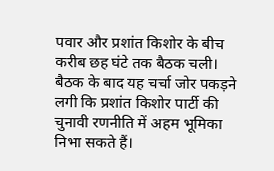पवार और प्रशांत किशोर के बीच करीब छह घंटे तक बैठक चली। बैठक के बाद यह चर्चा जोर पकड़ने लगी कि प्रशांत किशोर पार्टी की चुनावी रणनीति में अहम भूमिका निभा सकते हैं।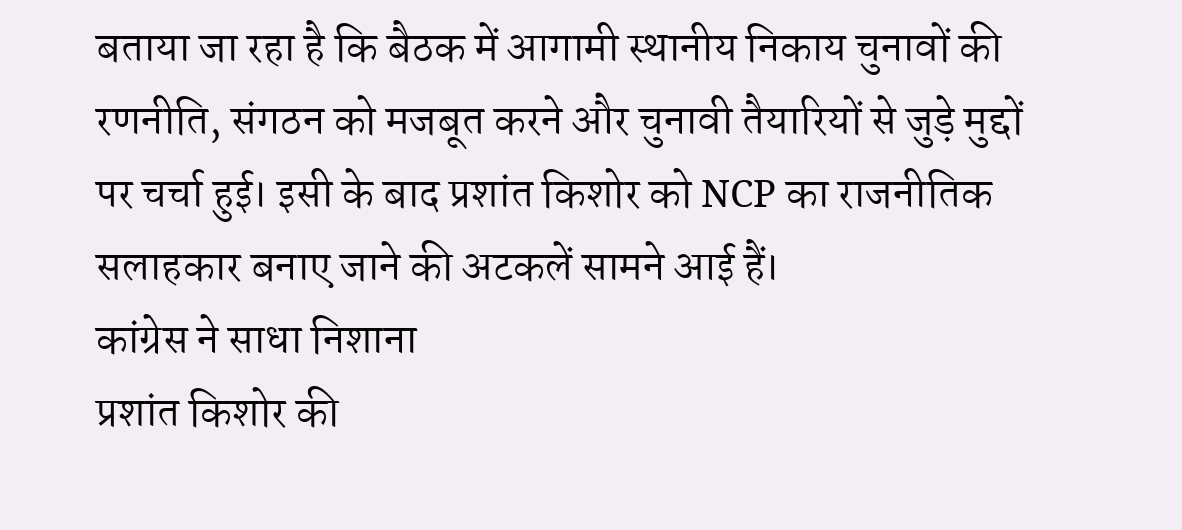बताया जा रहा है कि बैठक में आगामी स्थानीय निकाय चुनावों की रणनीति, संगठन को मजबूत करने और चुनावी तैयारियों से जुड़े मुद्दों पर चर्चा हुई। इसी के बाद प्रशांत किशोर को NCP का राजनीतिक सलाहकार बनाए जाने की अटकलें सामने आई हैं।
कांग्रेस ने साधा निशाना
प्रशांत किशोर की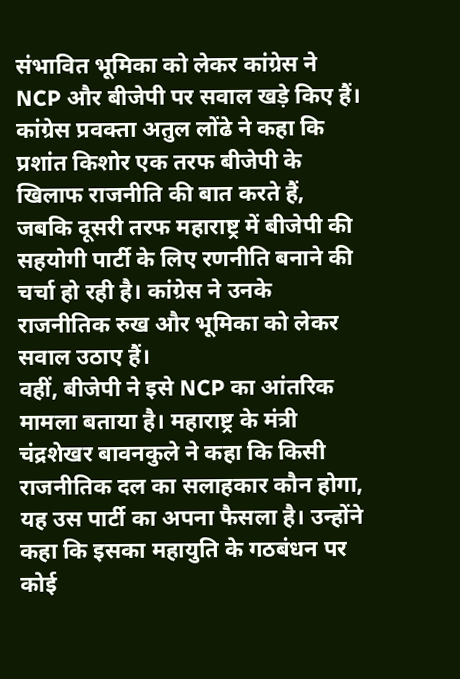संभावित भूमिका को लेकर कांग्रेस ने NCP और बीजेपी पर सवाल खड़े किए हैं। कांग्रेस प्रवक्ता अतुल लोंढे ने कहा कि प्रशांत किशोर एक तरफ बीजेपी के खिलाफ राजनीति की बात करते हैं, जबकि दूसरी तरफ महाराष्ट्र में बीजेपी की सहयोगी पार्टी के लिए रणनीति बनाने की चर्चा हो रही है। कांग्रेस ने उनके राजनीतिक रुख और भूमिका को लेकर सवाल उठाए हैं।
वहीं, बीजेपी ने इसे NCP का आंतरिक मामला बताया है। महाराष्ट्र के मंत्री चंद्रशेखर बावनकुले ने कहा कि किसी राजनीतिक दल का सलाहकार कौन होगा, यह उस पार्टी का अपना फैसला है। उन्होंने कहा कि इसका महायुति के गठबंधन पर कोई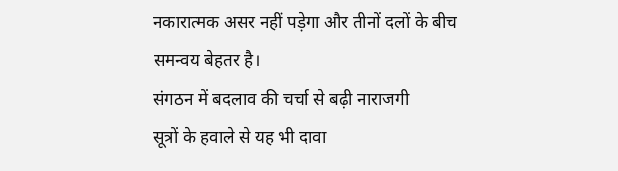नकारात्मक असर नहीं पड़ेगा और तीनों दलों के बीच समन्वय बेहतर है।
संगठन में बदलाव की चर्चा से बढ़ी नाराजगी
सूत्रों के हवाले से यह भी दावा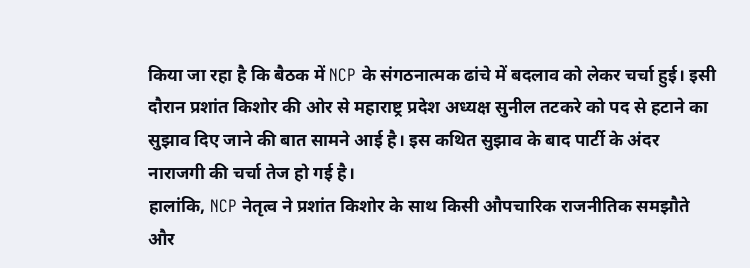किया जा रहा है कि बैठक में NCP के संगठनात्मक ढांचे में बदलाव को लेकर चर्चा हुई। इसी दौरान प्रशांत किशोर की ओर से महाराष्ट्र प्रदेश अध्यक्ष सुनील तटकरे को पद से हटाने का सुझाव दिए जाने की बात सामने आई है। इस कथित सुझाव के बाद पार्टी के अंदर नाराजगी की चर्चा तेज हो गई है।
हालांकि, NCP नेतृत्व ने प्रशांत किशोर के साथ किसी औपचारिक राजनीतिक समझौते और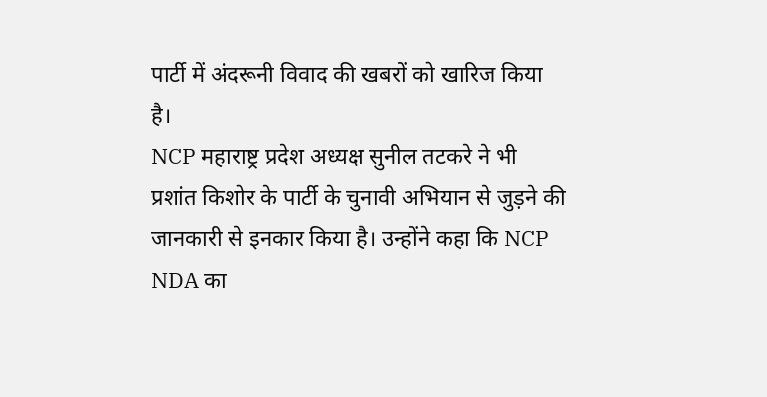पार्टी में अंदरूनी विवाद की खबरों को खारिज किया है।
NCP महाराष्ट्र प्रदेश अध्यक्ष सुनील तटकरे ने भी प्रशांत किशोर के पार्टी के चुनावी अभियान से जुड़ने की जानकारी से इनकार किया है। उन्होंने कहा कि NCP NDA का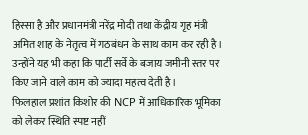हिस्सा है और प्रधानमंत्री नरेंद्र मोदी तथा केंद्रीय गृह मंत्री अमित शाह के नेतृत्व में गठबंधन के साथ काम कर रही है। उन्होंने यह भी कहा कि पार्टी सर्वे के बजाय जमीनी स्तर पर किए जाने वाले काम को ज्यादा महत्व देती है।
फिलहाल प्रशांत किशोर की NCP में आधिकारिक भूमिका को लेकर स्थिति स्पष्ट नहीं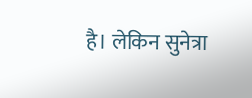है। लेकिन सुनेत्रा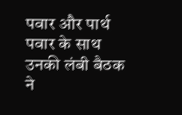पवार और पार्थ पवार के साथ उनकी लंबी बैठक ने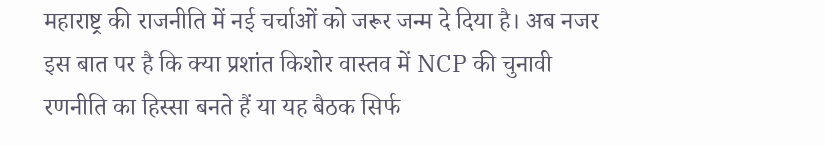महाराष्ट्र की राजनीति में नई चर्चाओं को जरूर जन्म दे दिया है। अब नजर इस बात पर है कि क्या प्रशांत किशोर वास्तव में NCP की चुनावी रणनीति का हिस्सा बनते हैं या यह बैठक सिर्फ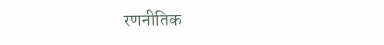रणनीतिक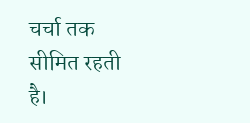चर्चा तक सीमित रहती है।